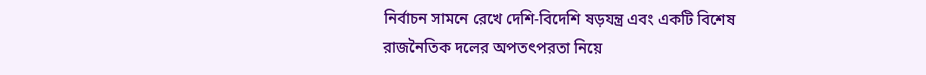নির্বাচন সামনে রেখে দেশি-বিদেশি ষড়যন্ত্র এবং একটি বিশেষ রাজনৈতিক দলের অপতৎপরতা নিয়ে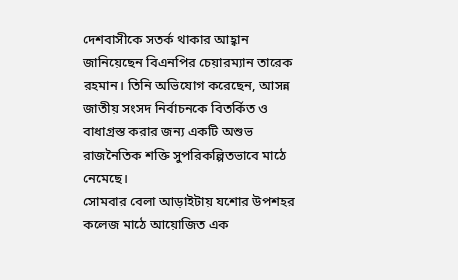দেশবাসীকে সতর্ক থাকার আহ্বান জানিয়েছেন বিএনপির চেয়ারম্যান তারেক রহমান। তিনি অভিযোগ করেছেন, আসন্ন জাতীয় সংসদ নির্বাচনকে বিতর্কিত ও বাধাগ্রস্ত করার জন্য একটি অশুভ রাজনৈতিক শক্তি সুপরিকল্পিতভাবে মাঠে নেমেছে।
সোমবার বেলা আড়াইটায় যশোর উপশহর কলেজ মাঠে আয়োজিত এক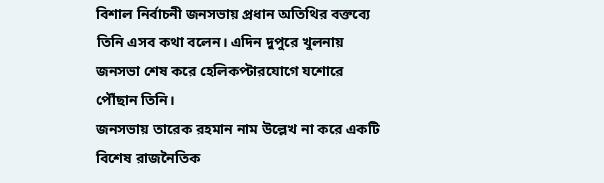বিশাল নির্বাচনী জনসভায় প্রধান অতিথির বক্তব্যে তিনি এসব কথা বলেন। এদিন দুপুরে খুলনায় জনসভা শেষ করে হেলিকপ্টারযোগে যশোরে পৌঁছান তিনি।
জনসভায় তারেক রহমান নাম উল্লেখ না করে একটি বিশেষ রাজনৈতিক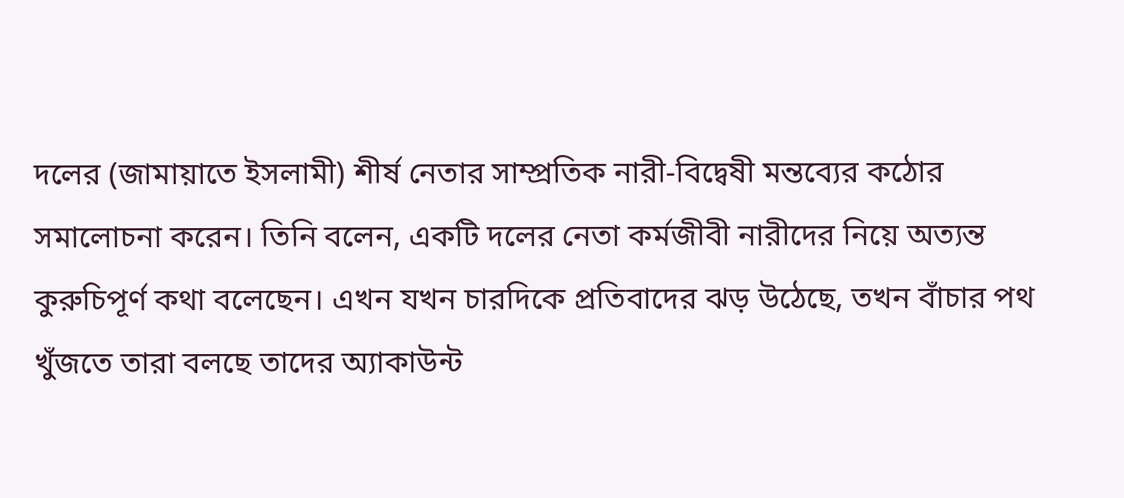দলের (জামায়াতে ইসলামী) শীর্ষ নেতার সাম্প্রতিক নারী-বিদ্বেষী মন্তব্যের কঠোর সমালোচনা করেন। তিনি বলেন, একটি দলের নেতা কর্মজীবী নারীদের নিয়ে অত্যন্ত কুরুচিপূর্ণ কথা বলেছেন। এখন যখন চারদিকে প্রতিবাদের ঝড় উঠেছে, তখন বাঁচার পথ খুঁজতে তারা বলছে তাদের অ্যাকাউন্ট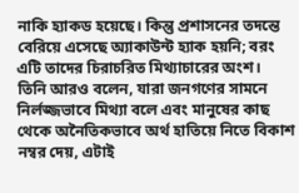নাকি হ্যাকড হয়েছে। কিন্তু প্রশাসনের তদন্তে বেরিয়ে এসেছে অ্যাকাউন্ট হ্যাক হয়নি; বরং এটি তাদের চিরাচরিত মিথ্যাচারের অংশ।
তিনি আরও বলেন, যারা জনগণের সামনে নির্লজ্জভাবে মিথ্যা বলে এবং মানুষের কাছ থেকে অনৈতিকভাবে অর্থ হাতিয়ে নিতে বিকাশ নম্বর দেয়, এটাই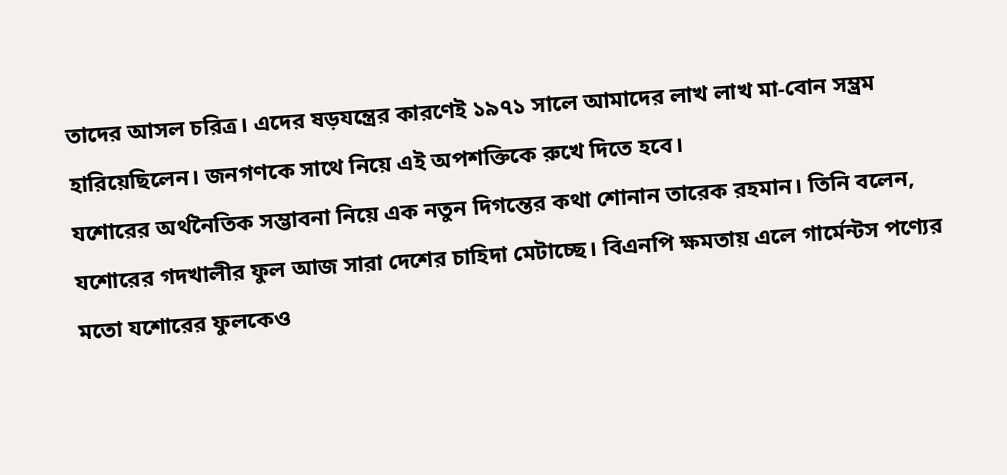তাদের আসল চরিত্র। এদের ষড়যন্ত্রের কারণেই ১৯৭১ সালে আমাদের লাখ লাখ মা-বোন সম্ভ্রম হারিয়েছিলেন। জনগণকে সাথে নিয়ে এই অপশক্তিকে রুখে দিতে হবে।
যশোরের অর্থনৈতিক সম্ভাবনা নিয়ে এক নতুন দিগন্তের কথা শোনান তারেক রহমান। তিনি বলেন, যশোরের গদখালীর ফুল আজ সারা দেশের চাহিদা মেটাচ্ছে। বিএনপি ক্ষমতায় এলে গার্মেন্টস পণ্যের মতো যশোরের ফুলকেও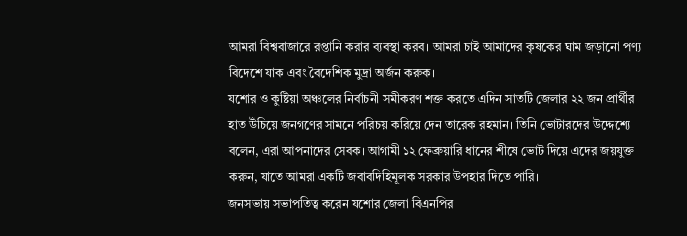আমরা বিশ্ববাজারে রপ্তানি করার ব্যবস্থা করব। আমরা চাই আমাদের কৃষকের ঘাম জড়ানো পণ্য বিদেশে যাক এবং বৈদেশিক মুদ্রা অর্জন করুক।
যশোর ও কুষ্টিয়া অঞ্চলের নির্বাচনী সমীকরণ শক্ত করতে এদিন সাতটি জেলার ২২ জন প্রার্থীর হাত উঁচিয়ে জনগণের সামনে পরিচয় করিয়ে দেন তারেক রহমান। তিনি ভোটারদের উদ্দেশ্যে বলেন, এরা আপনাদের সেবক। আগামী ১২ ফেব্রুয়ারি ধানের শীষে ভোট দিয়ে এদের জয়যুক্ত করুন, যাতে আমরা একটি জবাবদিহিমূলক সরকার উপহার দিতে পারি।
জনসভায় সভাপতিত্ব করেন যশোর জেলা বিএনপির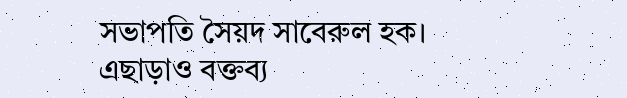সভাপতি সৈয়দ সাবেরুল হক। এছাড়াও বক্তব্য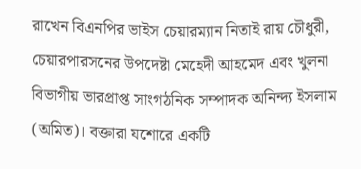রাখেন বিএনপির ভাইস চেয়ারম্যান নিতাই রায় চৌধুরী, চেয়ারপারসনের উপদেষ্টা মেহেদী আহমেদ এবং খুলনা বিভাগীয় ভারপ্রাপ্ত সাংগঠনিক সম্পাদক অনিন্দ্য ইসলাম (অমিত)। বক্তারা যশোরে একটি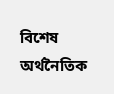বিশেষ অর্থনৈতিক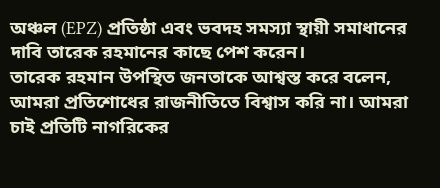অঞ্চল (EPZ) প্রতিষ্ঠা এবং ভবদহ সমস্যা স্থায়ী সমাধানের দাবি তারেক রহমানের কাছে পেশ করেন।
তারেক রহমান উপস্থিত জনতাকে আশ্বস্ত করে বলেন, আমরা প্রতিশোধের রাজনীতিতে বিশ্বাস করি না। আমরা চাই প্রতিটি নাগরিকের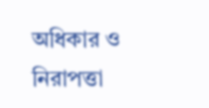অধিকার ও নিরাপত্তা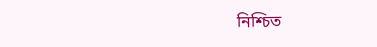নিশ্চিত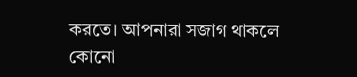করতে। আপনারা সজাগ থাকলে কোনো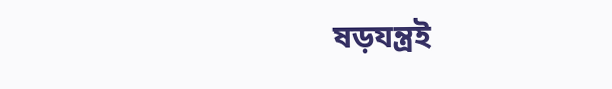ষড়যন্ত্রই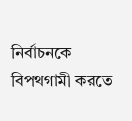নির্বাচনকে বিপথগামী করতে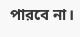পারবে না।